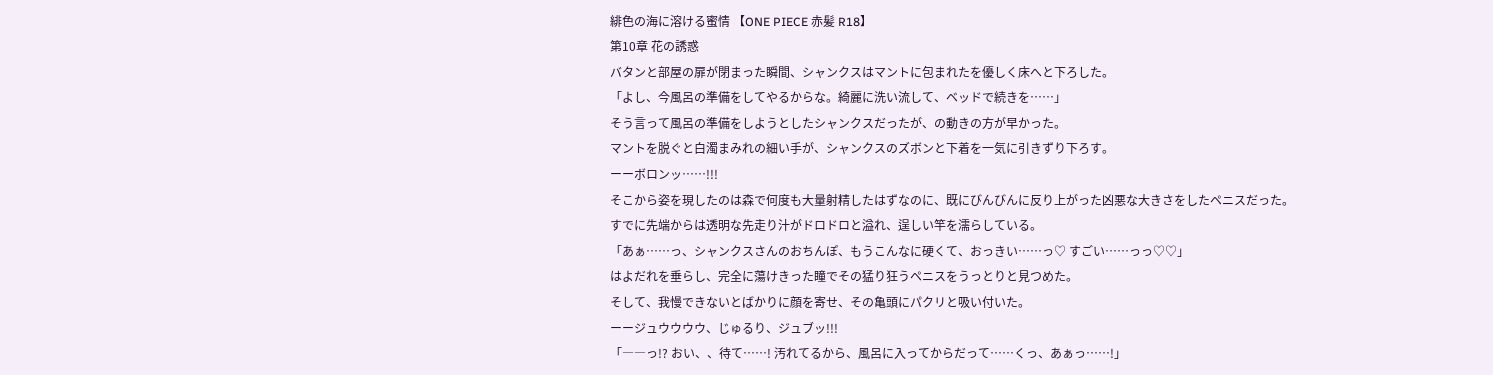緋色の海に溶ける蜜情 【ONE PIECE 赤髪 R18】
第10章 花の誘惑
バタンと部屋の扉が閉まった瞬間、シャンクスはマントに包まれたを優しく床へと下ろした。
「よし、今風呂の準備をしてやるからな。綺麗に洗い流して、ベッドで続きを……」
そう言って風呂の準備をしようとしたシャンクスだったが、の動きの方が早かった。
マントを脱ぐと白濁まみれの細い手が、シャンクスのズボンと下着を一気に引きずり下ろす。
ーーボロンッ……!!!
そこから姿を現したのは森で何度も大量射精したはずなのに、既にびんびんに反り上がった凶悪な大きさをしたペニスだった。
すでに先端からは透明な先走り汁がドロドロと溢れ、逞しい竿を濡らしている。
「あぁ……っ、シャンクスさんのおちんぽ、もうこんなに硬くて、おっきい……っ♡ すごい……っっ♡♡」
はよだれを垂らし、完全に蕩けきった瞳でその猛り狂うペニスをうっとりと見つめた。
そして、我慢できないとばかりに顔を寄せ、その亀頭にパクリと吸い付いた。
ーージュウウウウ、じゅるり、ジュブッ!!!
「――っ!? おい、、待て……! 汚れてるから、風呂に入ってからだって……くっ、あぁっ……!」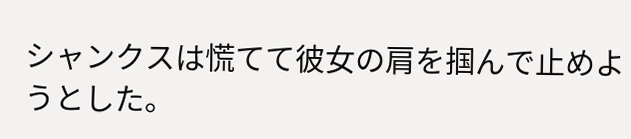シャンクスは慌てて彼女の肩を掴んで止めようとした。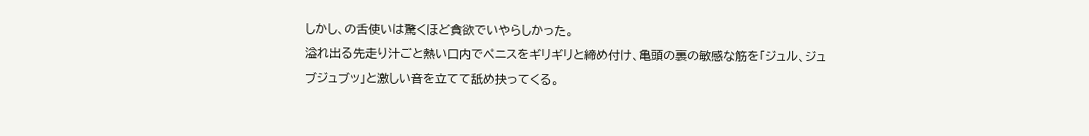しかし、の舌使いは驚くほど貪欲でいやらしかった。
溢れ出る先走り汁ごと熱い口内でペニスをギリギリと締め付け、亀頭の裏の敏感な筋を「ジュル、ジュブジュブッ」と激しい音を立てて舐め抉ってくる。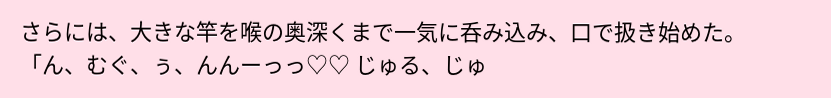さらには、大きな竿を喉の奥深くまで一気に呑み込み、口で扱き始めた。
「ん、むぐ、ぅ、んんーっっ♡♡ じゅる、じゅ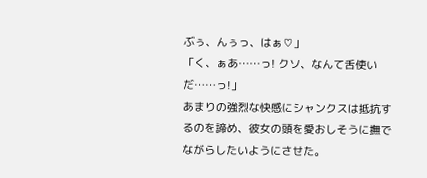ぶぅ、んぅっ、はぁ♡」
「く、ぁあ……っ! クソ、なんて舌使いだ……っ!」
あまりの強烈な快感にシャンクスは抵抗するのを諦め、彼女の頭を愛おしそうに撫でながらしたいようにさせた。